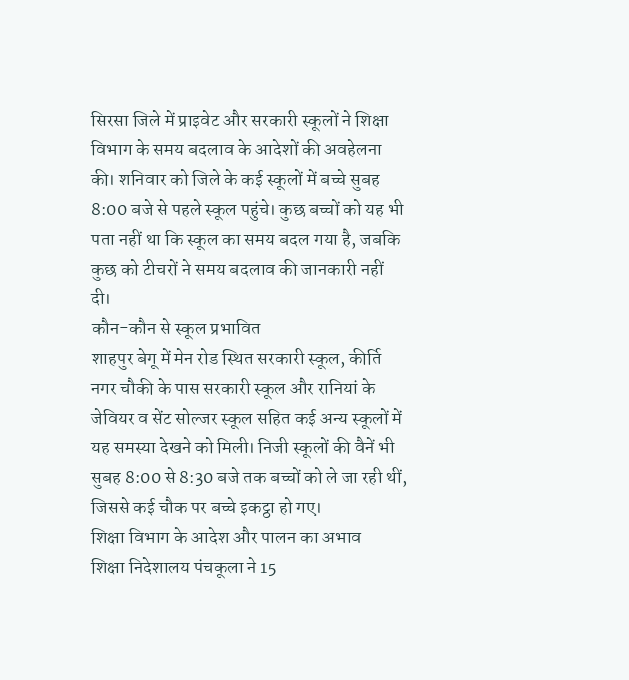सिरसा जिले में प्राइवेट और सरकारी स्कूलों ने शिक्षा विभाग के समय बदलाव के आदेशों की अवहेलना की। शनिवार को जिले के कई स्कूलों में बच्चे सुबह 8:00 बजे से पहले स्कूल पहुंचे। कुछ बच्चों को यह भी पता नहीं था कि स्कूल का समय बदल गया है, जबकि कुछ को टीचरों ने समय बदलाव की जानकारी नहीं दी।
कौन-कौन से स्कूल प्रभावित
शाहपुर बेगू में मेन रोड स्थित सरकारी स्कूल, कीर्ति नगर चौकी के पास सरकारी स्कूल और रानियां के जेवियर व सेंट सोल्जर स्कूल सहित कई अन्य स्कूलों में यह समस्या देखने को मिली। निजी स्कूलों की वैनें भी सुबह 8:00 से 8:30 बजे तक बच्चों को ले जा रही थीं, जिससे कई चौक पर बच्चे इकट्ठा हो गए।
शिक्षा विभाग के आदेश और पालन का अभाव
शिक्षा निदेशालय पंचकूला ने 15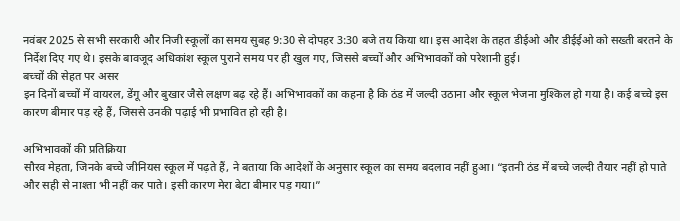नवंबर 2025 से सभी सरकारी और निजी स्कूलों का समय सुबह 9:30 से दोपहर 3:30 बजे तय किया था। इस आदेश के तहत डीईओ और डीईईओ को सख्ती बरतने के निर्देश दिए गए थे। इसके बावजूद अधिकांश स्कूल पुराने समय पर ही खुल गए, जिससे बच्चों और अभिभावकों को परेशानी हुई।
बच्चों की सेहत पर असर
इन दिनों बच्चों में वायरल, डेंगू और बुखार जैसे लक्षण बढ़ रहे हैं। अभिभावकों का कहना है कि ठंड में जल्दी उठाना और स्कूल भेजना मुश्किल हो गया है। कई बच्चे इस कारण बीमार पड़ रहे हैं, जिससे उनकी पढ़ाई भी प्रभावित हो रही है।

अभिभावकों की प्रतिक्रिया
सौरव मेहता, जिनके बच्चे जीनियस स्कूल में पढ़ते हैं, ने बताया कि आदेशों के अनुसार स्कूल का समय बदलाव नहीं हुआ। “इतनी ठंड में बच्चे जल्दी तैयार नहीं हो पाते और सही से नाश्ता भी नहीं कर पाते। इसी कारण मेरा बेटा बीमार पड़ गया।”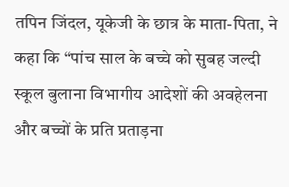तपिन जिंदल, यूकेजी के छात्र के माता-पिता, ने कहा कि “पांच साल के बच्चे को सुबह जल्दी स्कूल बुलाना विभागीय आदेशों की अवहेलना और बच्चों के प्रति प्रताड़ना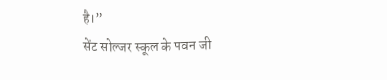है।”
सेंट सोल्जर स्कूल के पवन जी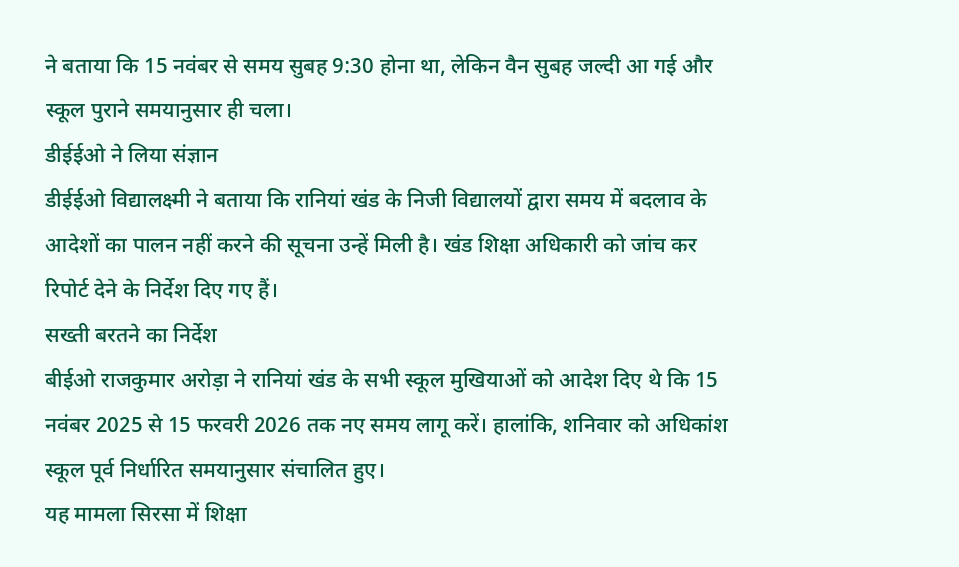ने बताया कि 15 नवंबर से समय सुबह 9:30 होना था, लेकिन वैन सुबह जल्दी आ गई और स्कूल पुराने समयानुसार ही चला।
डीईईओ ने लिया संज्ञान
डीईईओ विद्यालक्ष्मी ने बताया कि रानियां खंड के निजी विद्यालयों द्वारा समय में बदलाव के आदेशों का पालन नहीं करने की सूचना उन्हें मिली है। खंड शिक्षा अधिकारी को जांच कर रिपोर्ट देने के निर्देश दिए गए हैं।
सख्ती बरतने का निर्देश
बीईओ राजकुमार अरोड़ा ने रानियां खंड के सभी स्कूल मुखियाओं को आदेश दिए थे कि 15 नवंबर 2025 से 15 फरवरी 2026 तक नए समय लागू करें। हालांकि, शनिवार को अधिकांश स्कूल पूर्व निर्धारित समयानुसार संचालित हुए।
यह मामला सिरसा में शिक्षा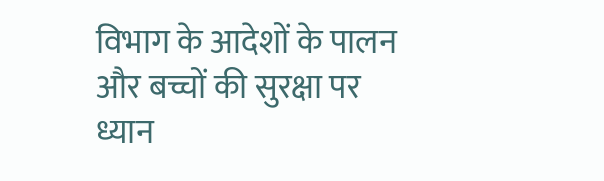विभाग के आदेशों के पालन और बच्चों की सुरक्षा पर ध्यान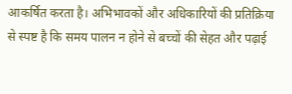आकर्षित करता है। अभिभावकों और अधिकारियों की प्रतिक्रिया से स्पष्ट है कि समय पालन न होने से बच्चों की सेहत और पढ़ाई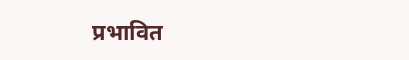प्रभावित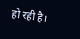हो रही है।